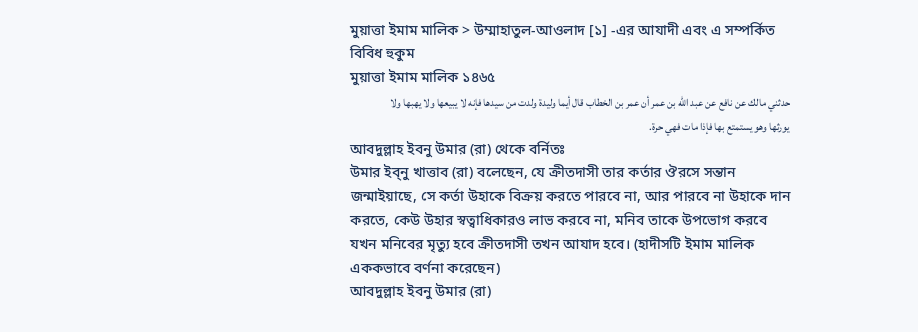মুয়াত্তা ইমাম মালিক > উম্মাহাতুল-আওলাদ [১] -এর আযাদী এবং এ সম্পর্কিত বিবিধ হুকুম
মুয়াত্তা ইমাম মালিক ১৪৬৫
حدثني مالك عن نافع عن عبد الله بن عمر أن عمر بن الخطاب قال أيما وليدة ولدت من سيدها فإنه لا يبيعها ولا يهبها ولا يورثها وهو يستمتع بها فإذا مات فهي حرة.
আবদুল্লাহ ইবনু উমার (রা) থেকে বর্নিতঃ
উমার ইব্নু খাত্তাব (রা) বলেছেন, যে ক্রীতদাসী তার কর্তার ঔরসে সন্তান জন্মাইয়াছে, সে কর্তা উহাকে বিক্রয় করতে পারবে না, আর পারবে না উহাকে দান করতে, কেউ উহার স্বত্বাধিকারও লাভ করবে না, মনিব তাকে উপভোগ করবে যখন মনিবের মৃত্যু হবে ক্রীতদাসী তখন আযাদ হবে। (হাদীসটি ইমাম মালিক এককভাবে বর্ণনা করেছেন)
আবদুল্লাহ ইবনু উমার (রা)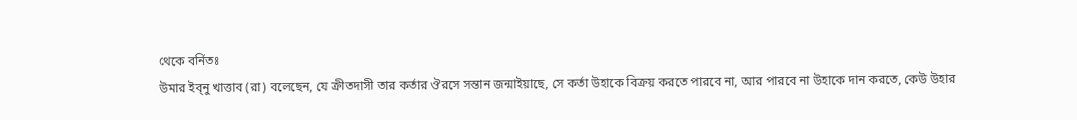থেকে বর্নিতঃ
উমার ইব্নু খাত্তাব (রা) বলেছেন, যে ক্রীতদাসী তার কর্তার ঔরসে সন্তান জন্মাইয়াছে, সে কর্তা উহাকে বিক্রয় করতে পারবে না, আর পারবে না উহাকে দান করতে, কেউ উহার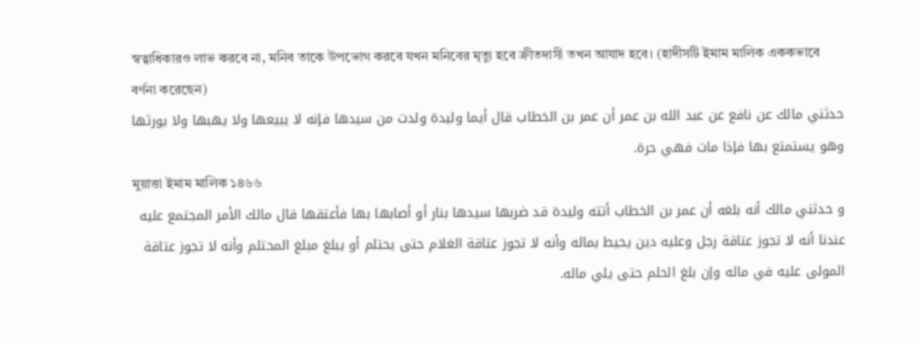স্বত্বাধিকারও লাভ করবে না, মনিব তাকে উপভোগ করবে যখন মনিবের মৃত্যু হবে ক্রীতদাসী তখন আযাদ হবে। (হাদীসটি ইমাম মালিক এককভাবে বর্ণনা করেছেন)
حدثني مالك عن نافع عن عبد الله بن عمر أن عمر بن الخطاب قال أيما وليدة ولدت من سيدها فإنه لا يبيعها ولا يهبها ولا يورثها وهو يستمتع بها فإذا مات فهي حرة.
মুয়াত্তা ইমাম মালিক ১৪৬৬
و حدثني مالك أنه بلغه أن عمر بن الخطاب أتته وليدة قد ضربها سيدها بنار أو أصابها بها فأعتقها قال مالك الأمر المجتمع عليه عندنا أنه لا تجوز عتاقة رجل وعليه دين يحيط بماله وأنه لا تجوز عتاقة الغلام حتى يحتلم أو يبلغ مبلغ المحتلم وأنه لا تجوز عتاقة المولى عليه في ماله وإن بلغ الحلم حتى يلي ماله.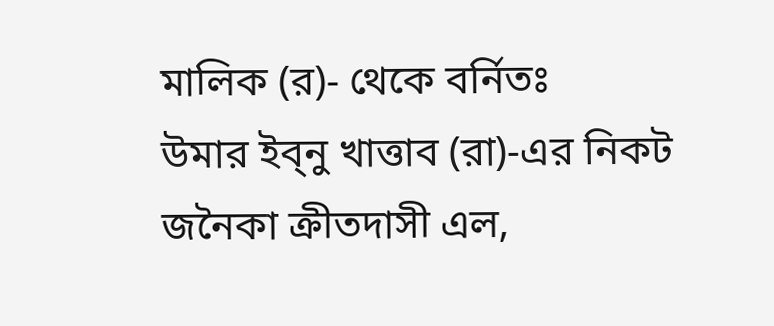মালিক (র)- থেকে বর্নিতঃ
উমার ইব্নু খাত্তাব (রা)-এর নিকট জনৈকা ক্রীতদাসী এল,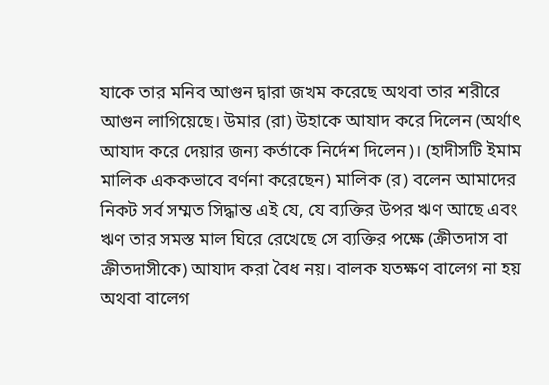যাকে তার মনিব আগুন দ্বারা জখম করেছে অথবা তার শরীরে আগুন লাগিয়েছে। উমার (রা) উহাকে আযাদ করে দিলেন (অর্থাৎ আযাদ করে দেয়ার জন্য কর্তাকে নির্দেশ দিলেন)। (হাদীসটি ইমাম মালিক এককভাবে বর্ণনা করেছেন) মালিক (র) বলেন আমাদের নিকট সর্ব সম্মত সিদ্ধান্ত এই যে, যে ব্যক্তির উপর ঋণ আছে এবং ঋণ তার সমস্ত মাল ঘিরে রেখেছে সে ব্যক্তির পক্ষে (ক্রীতদাস বা ক্রীতদাসীকে) আযাদ করা বৈধ নয়। বালক যতক্ষণ বালেগ না হয় অথবা বালেগ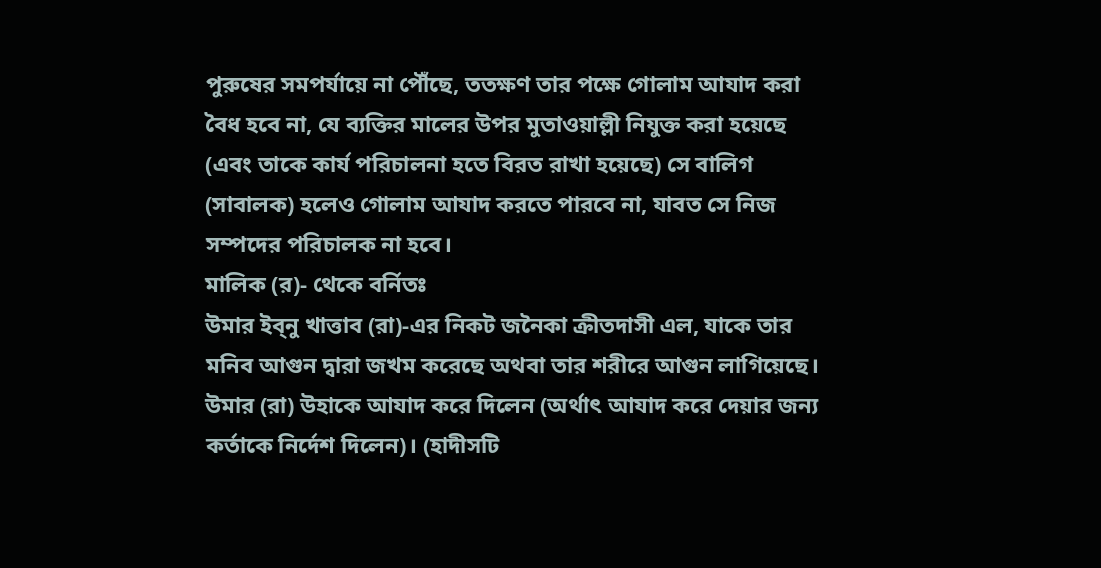পুরুষের সমপর্যায়ে না পৌঁছে, ততক্ষণ তার পক্ষে গোলাম আযাদ করা বৈধ হবে না, যে ব্যক্তির মালের উপর মুতাওয়াল্লী নিযুক্ত করা হয়েছে (এবং তাকে কার্য পরিচালনা হতে বিরত রাখা হয়েছে) সে বালিগ (সাবালক) হলেও গোলাম আযাদ করতে পারবে না, যাবত সে নিজ সম্পদের পরিচালক না হবে।
মালিক (র)- থেকে বর্নিতঃ
উমার ইব্নু খাত্তাব (রা)-এর নিকট জনৈকা ক্রীতদাসী এল, যাকে তার মনিব আগুন দ্বারা জখম করেছে অথবা তার শরীরে আগুন লাগিয়েছে। উমার (রা) উহাকে আযাদ করে দিলেন (অর্থাৎ আযাদ করে দেয়ার জন্য কর্তাকে নির্দেশ দিলেন)। (হাদীসটি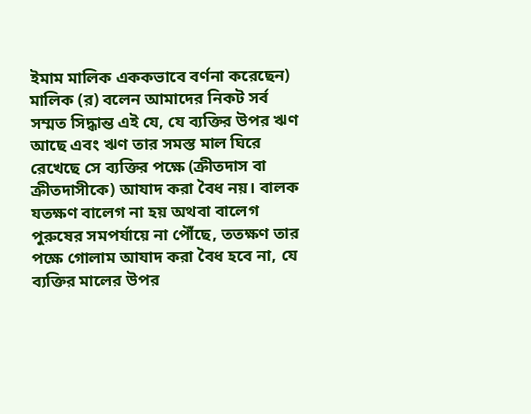ইমাম মালিক এককভাবে বর্ণনা করেছেন) মালিক (র) বলেন আমাদের নিকট সর্ব সম্মত সিদ্ধান্ত এই যে, যে ব্যক্তির উপর ঋণ আছে এবং ঋণ তার সমস্ত মাল ঘিরে রেখেছে সে ব্যক্তির পক্ষে (ক্রীতদাস বা ক্রীতদাসীকে) আযাদ করা বৈধ নয়। বালক যতক্ষণ বালেগ না হয় অথবা বালেগ পুরুষের সমপর্যায়ে না পৌঁছে, ততক্ষণ তার পক্ষে গোলাম আযাদ করা বৈধ হবে না, যে ব্যক্তির মালের উপর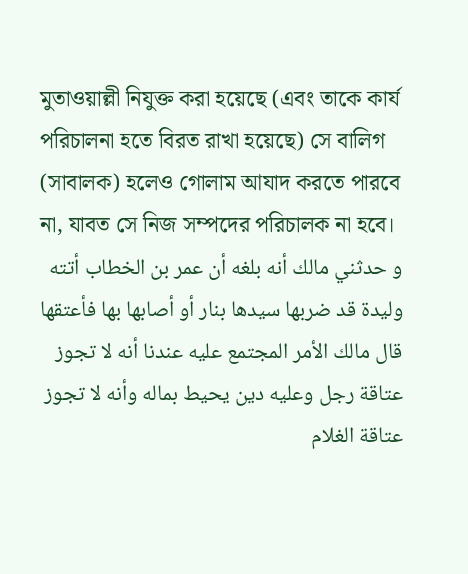মুতাওয়াল্লী নিযুক্ত করা হয়েছে (এবং তাকে কার্য পরিচালনা হতে বিরত রাখা হয়েছে) সে বালিগ (সাবালক) হলেও গোলাম আযাদ করতে পারবে না, যাবত সে নিজ সম্পদের পরিচালক না হবে।
و حدثني مالك أنه بلغه أن عمر بن الخطاب أتته وليدة قد ضربها سيدها بنار أو أصابها بها فأعتقها قال مالك الأمر المجتمع عليه عندنا أنه لا تجوز عتاقة رجل وعليه دين يحيط بماله وأنه لا تجوز عتاقة الغلام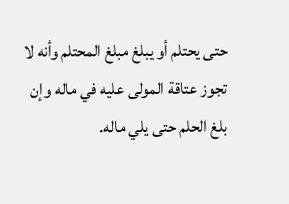حتى يحتلم أو يبلغ مبلغ المحتلم وأنه لا تجوز عتاقة المولى عليه في ماله وإن بلغ الحلم حتى يلي ماله.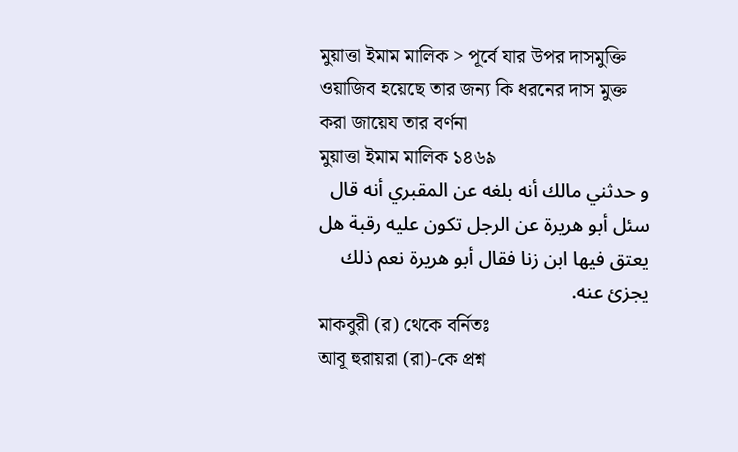মুয়াত্তা ইমাম মালিক > পূর্বে যার উপর দাসমুক্তি ওয়াজিব হয়েছে তার জন্য কি ধরনের দাস মুক্ত করা জায়েয তার বর্ণনা
মুয়াত্তা ইমাম মালিক ১৪৬৯
و حدثني مالك أنه بلغه عن المقبري أنه قال سئل أبو هريرة عن الرجل تكون عليه رقبة هل يعتق فيها ابن زنا فقال أبو هريرة نعم ذلك يجزئ عنه.
মাকবুরী (র) থেকে বর্নিতঃ
আবূ হুরায়রা (রা)-কে প্রশ্ন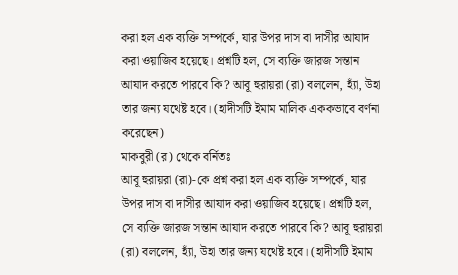করা হল এক ব্যক্তি সম্পর্কে, যার উপর দাস বা দাসীর আযাদ করা ওয়াজিব হয়েছে। প্রশ্নটি হল, সে ব্যক্তি জারজ সন্তান আযাদ করতে পারবে কি? আবূ হুরায়রা (রা) বললেন, হ্যাঁ, উহা তার জন্য যথেষ্ট হবে। (হাদীসটি ইমাম মালিক এককভাবে বর্ণনা করেছেন)
মাকবুরী (র) থেকে বর্নিতঃ
আবূ হুরায়রা (রা)-কে প্রশ্ন করা হল এক ব্যক্তি সম্পর্কে, যার উপর দাস বা দাসীর আযাদ করা ওয়াজিব হয়েছে। প্রশ্নটি হল, সে ব্যক্তি জারজ সন্তান আযাদ করতে পারবে কি? আবূ হুরায়রা (রা) বললেন, হ্যাঁ, উহা তার জন্য যথেষ্ট হবে। (হাদীসটি ইমাম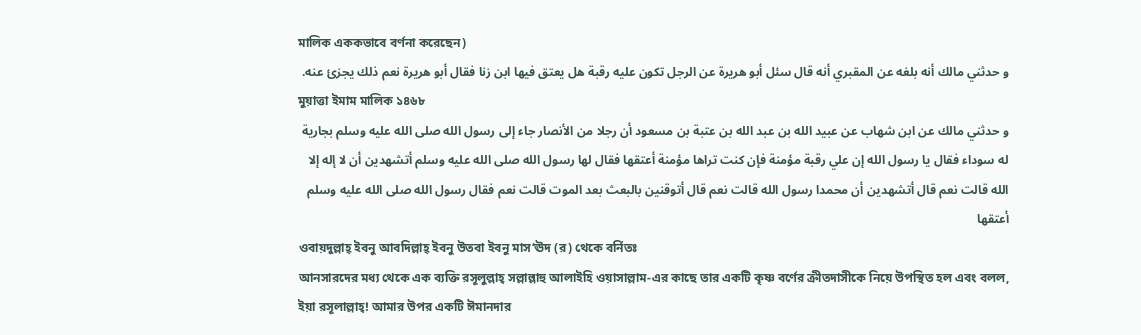মালিক এককভাবে বর্ণনা করেছেন)
و حدثني مالك أنه بلغه عن المقبري أنه قال سئل أبو هريرة عن الرجل تكون عليه رقبة هل يعتق فيها ابن زنا فقال أبو هريرة نعم ذلك يجزئ عنه.
মুয়াত্তা ইমাম মালিক ১৪৬৮
و حدثني مالك عن ابن شهاب عن عبيد الله بن عبد الله بن عتبة بن مسعود أن رجلا من الأنصار جاء إلى رسول الله صلى الله عليه وسلم بجارية له سوداء فقال يا رسول الله إن علي رقبة مؤمنة فإن كنت تراها مؤمنة أعتقها فقال لها رسول الله صلى الله عليه وسلم أتشهدين أن لا إله إلا الله قالت نعم قال أتشهدين أن محمدا رسول الله قالت نعم قال أتوقنين بالبعث بعد الموت قالت نعم فقال رسول الله صلى الله عليه وسلم أعتقها
ওবায়দুল্লাহ্ ইবনু আবদিল্লাহ্ ইবনু উতবা ইবনু মাস‘ঊদ (র) থেকে বর্নিতঃ
আনসারদের মধ্য থেকে এক ব্যক্তি রসূলুল্লাহ্ সল্লাল্লাহু আলাইহি ওয়াসাল্লাম-এর কাছে তার একটি কৃষ্ণ বর্ণের ক্রীতদাসীকে নিয়ে উপস্থিত হল এবং বলল, ইয়া রসূলাল্লাহ্! আমার উপর একটি ঈমানদার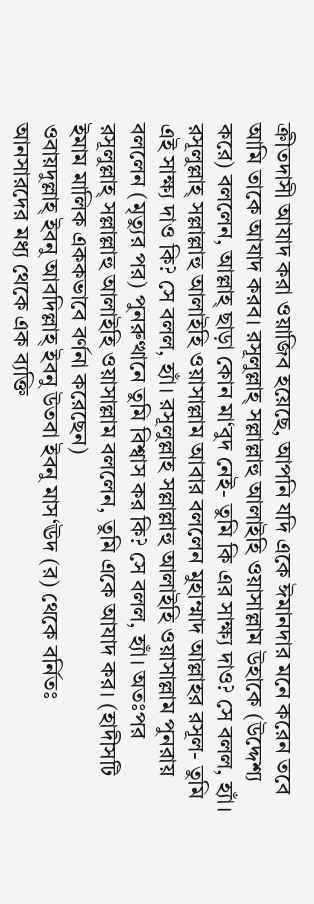ক্রীতদাসী আযাদ করা ওয়াজিব হয়েছে, আপনি যদি একে ঈমানদার মনে করেন তবে আমি তাকে আযাদ করব। রসূলুল্লাহ্ সল্লাল্লাহু আলাইহি ওয়াসাল্লাম উহাকে (উদ্দেশ্য করে) বললেন, আল্লাহ্ ছাড়া কোন মা‘বুদ নেই- তুমি কি এর সাক্ষ্য দাও? সে বলল, হ্যাঁ। রসূলুল্লাহ্ সল্লাল্লাহু আলাইহি ওয়াসাল্লাম আবার বললেন মুহাম্মাদ আল্লাহর রসূল- তুমি এই সাক্ষ্য দাও কি? সে বলল, হ্যাঁ। রসূলুল্লাহ সল্লাল্লাহু আলাইহি ওয়াসাল্লাম পুনরায় বললেন (মৃত্যুর পর) পুনরুত্থানে তুমি বিশ্বাস কর কি? সে বলল, হ্যাঁ। অতঃপর রসূলুল্লাহ্ সল্লাল্লাহু আলাইহি ওয়াসাল্লাম বললেন, তুমি একে আযাদ কর। (হাদীসটি ইমাম মালিক এককভাবে বর্ণনা করেছেন)
ওবায়দুল্লাহ্ ইবনু আবদিল্লাহ্ ইবনু উতবা ইবনু মাস‘ঊদ (র) থেকে বর্নিতঃ
আনসারদের মধ্য থেকে এক ব্যক্তি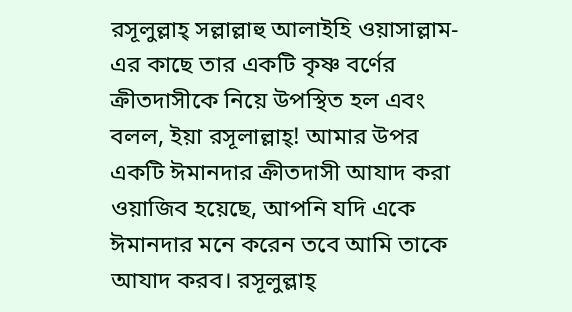রসূলুল্লাহ্ সল্লাল্লাহু আলাইহি ওয়াসাল্লাম-এর কাছে তার একটি কৃষ্ণ বর্ণের ক্রীতদাসীকে নিয়ে উপস্থিত হল এবং বলল, ইয়া রসূলাল্লাহ্! আমার উপর একটি ঈমানদার ক্রীতদাসী আযাদ করা ওয়াজিব হয়েছে, আপনি যদি একে ঈমানদার মনে করেন তবে আমি তাকে আযাদ করব। রসূলুল্লাহ্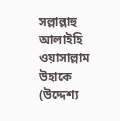সল্লাল্লাহু আলাইহি ওয়াসাল্লাম উহাকে (উদ্দেশ্য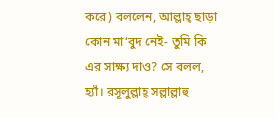করে) বললেন, আল্লাহ্ ছাড়া কোন মা‘বুদ নেই- তুমি কি এর সাক্ষ্য দাও? সে বলল, হ্যাঁ। রসূলুল্লাহ্ সল্লাল্লাহু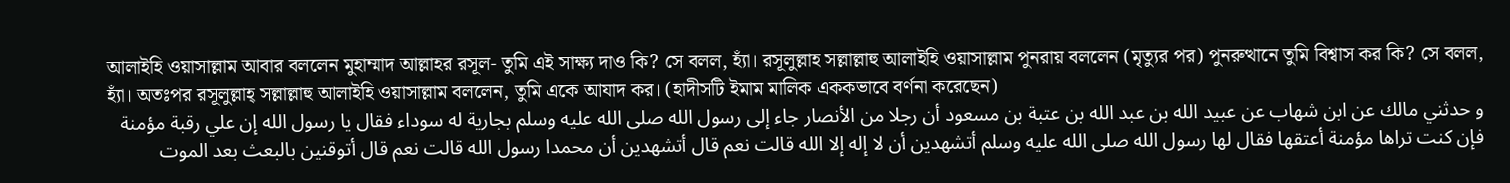আলাইহি ওয়াসাল্লাম আবার বললেন মুহাম্মাদ আল্লাহর রসূল- তুমি এই সাক্ষ্য দাও কি? সে বলল, হ্যাঁ। রসূলুল্লাহ সল্লাল্লাহু আলাইহি ওয়াসাল্লাম পুনরায় বললেন (মৃত্যুর পর) পুনরুত্থানে তুমি বিশ্বাস কর কি? সে বলল, হ্যাঁ। অতঃপর রসূলুল্লাহ্ সল্লাল্লাহু আলাইহি ওয়াসাল্লাম বললেন, তুমি একে আযাদ কর। (হাদীসটি ইমাম মালিক এককভাবে বর্ণনা করেছেন)
و حدثني مالك عن ابن شهاب عن عبيد الله بن عبد الله بن عتبة بن مسعود أن رجلا من الأنصار جاء إلى رسول الله صلى الله عليه وسلم بجارية له سوداء فقال يا رسول الله إن علي رقبة مؤمنة فإن كنت تراها مؤمنة أعتقها فقال لها رسول الله صلى الله عليه وسلم أتشهدين أن لا إله إلا الله قالت نعم قال أتشهدين أن محمدا رسول الله قالت نعم قال أتوقنين بالبعث بعد الموت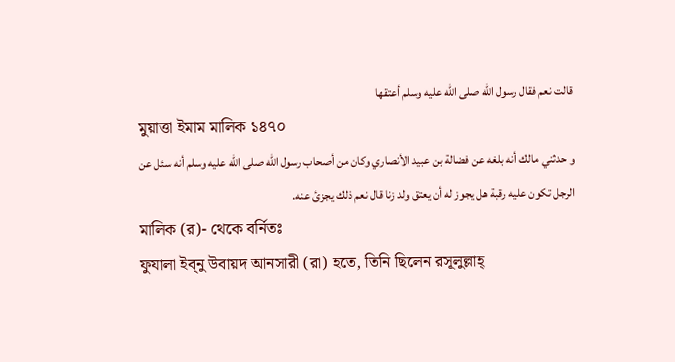قالت نعم فقال رسول الله صلى الله عليه وسلم أعتقها
মুয়াত্তা ইমাম মালিক ১৪৭০
و حدثني مالك أنه بلغه عن فضالة بن عبيد الأنصاري وكان من أصحاب رسول الله صلى الله عليه وسلم أنه سئل عن الرجل تكون عليه رقبة هل يجوز له أن يعتق ولد زنا قال نعم ذلك يجزئ عنه.
মালিক (র)- থেকে বর্নিতঃ
ফুযালা ইব্নু উবায়দ আনসারী (রা) হতে, তিনি ছিলেন রসূলুল্লাহ্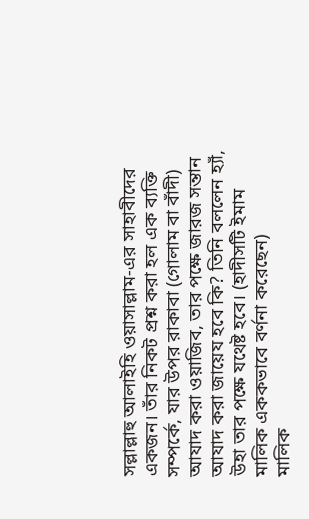সল্লাল্লাহু আলাইহি ওয়াসাল্লাম-এর সাহাবীদের একজন। তাঁর নিকট প্রশ্ন করা হল এক ব্যক্তি সম্পর্কে, যার উপর রাকাবা (গোলাম বা বাঁদী) আযাদ করা ওয়াজিব, তার পক্ষে জারজ সন্তান আযাদ করা জায়েয হবে কি? তিনি বললেন হ্যাঁ, উহা তার পক্ষে যথেষ্ট হবে। (হাদীসটি ইমাম মালিক এককভাবে বর্ণনা করেছেন)
মালিক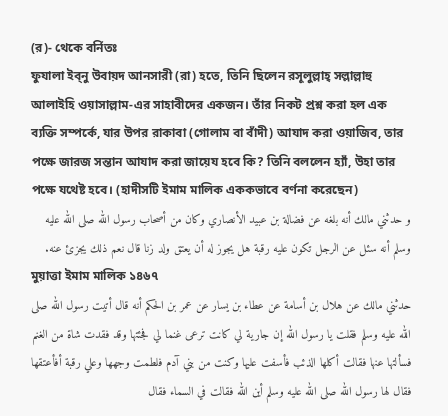(র)- থেকে বর্নিতঃ
ফুযালা ইব্নু উবায়দ আনসারী (রা) হতে, তিনি ছিলেন রসূলুল্লাহ্ সল্লাল্লাহু আলাইহি ওয়াসাল্লাম-এর সাহাবীদের একজন। তাঁর নিকট প্রশ্ন করা হল এক ব্যক্তি সম্পর্কে, যার উপর রাকাবা (গোলাম বা বাঁদী) আযাদ করা ওয়াজিব, তার পক্ষে জারজ সন্তান আযাদ করা জায়েয হবে কি? তিনি বললেন হ্যাঁ, উহা তার পক্ষে যথেষ্ট হবে। (হাদীসটি ইমাম মালিক এককভাবে বর্ণনা করেছেন)
و حدثني مالك أنه بلغه عن فضالة بن عبيد الأنصاري وكان من أصحاب رسول الله صلى الله عليه وسلم أنه سئل عن الرجل تكون عليه رقبة هل يجوز له أن يعتق ولد زنا قال نعم ذلك يجزئ عنه.
মুয়াত্তা ইমাম মালিক ১৪৬৭
حدثني مالك عن هلال بن أسامة عن عطاء بن يسار عن عمر بن الحكم أنه قال أتيت رسول الله صلى الله عليه وسلم فقلت يا رسول الله إن جارية لي كانت ترعى غنما لي فجئتها وقد فقدت شاة من الغنم فسألتها عنها فقالت أكلها الذئب فأسفت عليها وكنت من بني آدم فلطمت وجهها وعلي رقبة أفأعتقها فقال لها رسول الله صلى الله عليه وسلم أين الله فقالت في السماء فقال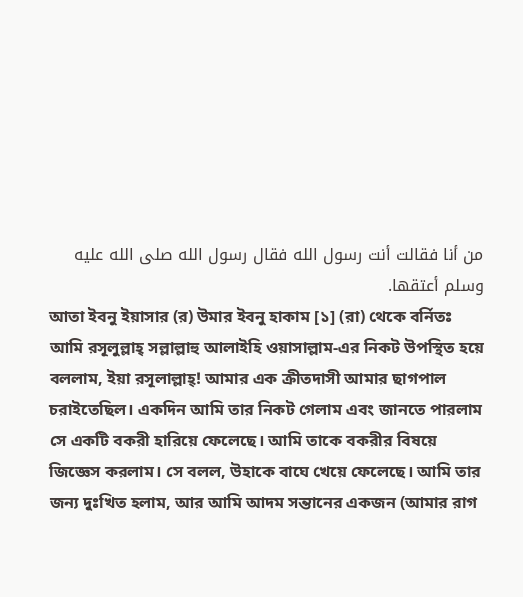من أنا فقالت أنت رسول الله فقال رسول الله صلى الله عليه وسلم أعتقها.
আতা ইবনু ইয়াসার (র) উমার ইবনু হাকাম [১] (রা) থেকে বর্নিতঃ
আমি রসূলুল্লাহ্ সল্লাল্লাহু আলাইহি ওয়াসাল্লাম-এর নিকট উপস্থিত হয়ে বললাম, ইয়া রসূলাল্লাহ্! আমার এক ক্রীতদাসী আমার ছাগপাল চরাইতেছিল। একদিন আমি তার নিকট গেলাম এবং জানতে পারলাম সে একটি বকরী হারিয়ে ফেলেছে। আমি তাকে বকরীর বিষয়ে জিজ্ঞেস করলাম। সে বলল, উহাকে বাঘে খেয়ে ফেলেছে। আমি তার জন্য দুঃখিত হলাম, আর আমি আদম সন্তানের একজন (আমার রাগ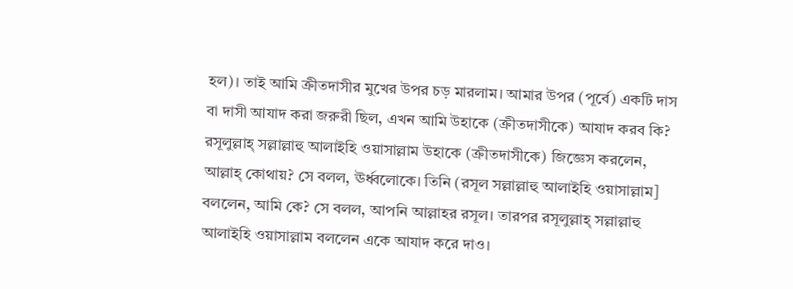হল)। তাই আমি ক্রীতদাসীর মুখের উপর চড় মারলাম। আমার উপর (পূর্বে) একটি দাস বা দাসী আযাদ করা জরুরী ছিল, এখন আমি উহাকে (ক্রীতদাসীকে) আযাদ করব কি? রসূলুল্লাহ্ সল্লাল্লাহু আলাইহি ওয়াসাল্লাম উহাকে (ক্রীতদাসীকে) জিজ্ঞেস করলেন, আল্লাহ্ কোথায়? সে বলল, ঊর্ধ্বলোকে। তিনি (রসূল সল্লাল্লাহু আলাইহি ওয়াসাল্লাম] বললেন, আমি কে? সে বলল, আপনি আল্লাহর রসূল। তারপর রসূলুল্লাহ্ সল্লাল্লাহু আলাইহি ওয়াসাল্লাম বললেন একে আযাদ করে দাও।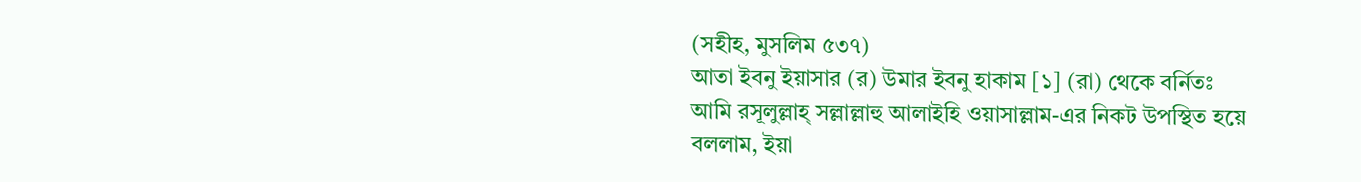(সহীহ, মুসলিম ৫৩৭)
আতা ইবনু ইয়াসার (র) উমার ইবনু হাকাম [১] (রা) থেকে বর্নিতঃ
আমি রসূলুল্লাহ্ সল্লাল্লাহু আলাইহি ওয়াসাল্লাম-এর নিকট উপস্থিত হয়ে বললাম, ইয়া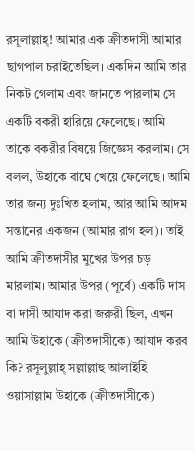রসূলাল্লাহ্! আমার এক ক্রীতদাসী আমার ছাগপাল চরাইতেছিল। একদিন আমি তার নিকট গেলাম এবং জানতে পারলাম সে একটি বকরী হারিয়ে ফেলেছে। আমি তাকে বকরীর বিষয়ে জিজ্ঞেস করলাম। সে বলল, উহাকে বাঘে খেয়ে ফেলেছে। আমি তার জন্য দুঃখিত হলাম, আর আমি আদম সন্তানের একজন (আমার রাগ হল)। তাই আমি ক্রীতদাসীর মুখের উপর চড় মারলাম। আমার উপর (পূর্বে) একটি দাস বা দাসী আযাদ করা জরুরী ছিল, এখন আমি উহাকে (ক্রীতদাসীকে) আযাদ করব কি? রসূলুল্লাহ্ সল্লাল্লাহু আলাইহি ওয়াসাল্লাম উহাকে (ক্রীতদাসীকে)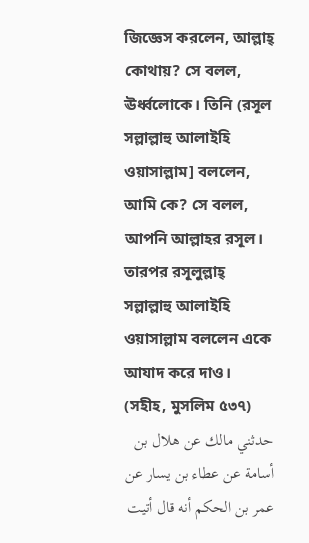জিজ্ঞেস করলেন, আল্লাহ্ কোথায়? সে বলল, ঊর্ধ্বলোকে। তিনি (রসূল সল্লাল্লাহু আলাইহি ওয়াসাল্লাম] বললেন, আমি কে? সে বলল, আপনি আল্লাহর রসূল। তারপর রসূলুল্লাহ্ সল্লাল্লাহু আলাইহি ওয়াসাল্লাম বললেন একে আযাদ করে দাও। (সহীহ, মুসলিম ৫৩৭)
حدثني مالك عن هلال بن أسامة عن عطاء بن يسار عن عمر بن الحكم أنه قال أتيت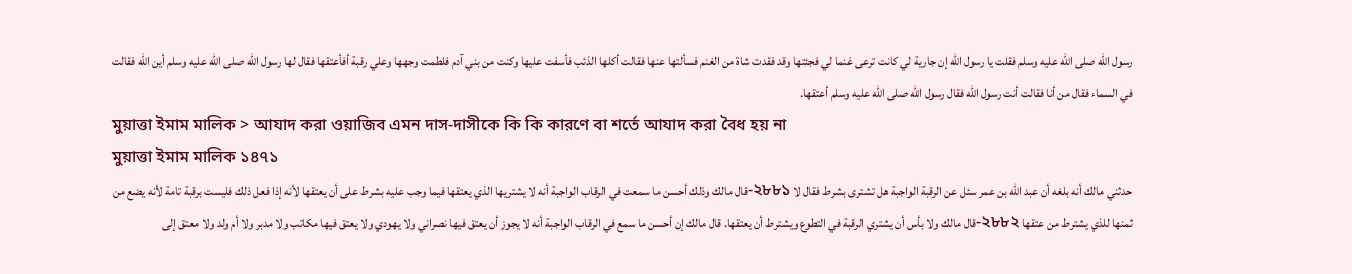رسول الله صلى الله عليه وسلم فقلت يا رسول الله إن جارية لي كانت ترعى غنما لي فجئتها وقد فقدت شاة من الغنم فسألتها عنها فقالت أكلها الذئب فأسفت عليها وكنت من بني آدم فلطمت وجهها وعلي رقبة أفأعتقها فقال لها رسول الله صلى الله عليه وسلم أين الله فقالت في السماء فقال من أنا فقالت أنت رسول الله فقال رسول الله صلى الله عليه وسلم أعتقها.
মুয়াত্তা ইমাম মালিক > আযাদ করা ওয়াজিব এমন দাস-দাসীকে কি কি কারণে বা শর্তে আযাদ করা বৈধ হয় না
মুয়াত্তা ইমাম মালিক ১৪৭১
حدثني مالك أنه بلغه أن عبد الله بن عمر سئل عن الرقبة الواجبة هل تشترى بشرط فقال لا ২৮৮১-قال مالك وذلك أحسن ما سمعت في الرقاب الواجبة أنه لا يشتريها الذي يعتقها فيما وجب عليه بشرط على أن يعتقها لأنه إذا فعل ذلك فليست برقبة تامة لأنه يضع من ثمنها للذي يشترط من عتقها ২৮৮২-قال مالك ولا بأس أن يشتري الرقبة في التطوع ويشترط أن يعتقها. قال مالك إن أحسن ما سمع في الرقاب الواجبة أنه لا يجوز أن يعتق فيها نصراني ولا يهودي ولا يعتق فيها مكاتب ولا مدبر ولا أم ولد ولا معتق إلى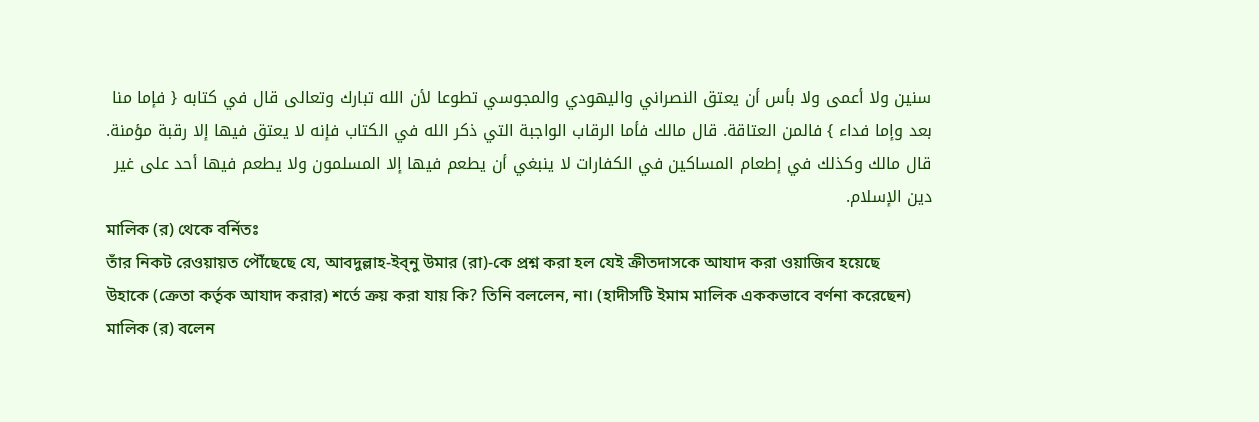سنين ولا أعمى ولا بأس أن يعتق النصراني واليهودي والمجوسي تطوعا لأن الله تبارك وتعالى قال في كتابه { فإما منا بعد وإما فداء } فالمن العتاقة. قال مالك فأما الرقاب الواجبة التي ذكر الله في الكتاب فإنه لا يعتق فيها إلا رقبة مؤمنة. قال مالك وكذلك في إطعام المساكين في الكفارات لا ينبغي أن يطعم فيها إلا المسلمون ولا يطعم فيها أحد على غير دين الإسلام.
মালিক (র) থেকে বর্নিতঃ
তাঁর নিকট রেওয়ায়ত পৌঁছেছে যে, আবদুল্লাহ-ইব্নু উমার (রা)-কে প্রশ্ন করা হল যেই ক্রীতদাসকে আযাদ করা ওয়াজিব হয়েছে উহাকে (ক্রেতা কর্তৃক আযাদ করার) শর্তে ক্রয় করা যায় কি? তিনি বললেন, না। (হাদীসটি ইমাম মালিক এককভাবে বর্ণনা করেছেন) মালিক (র) বলেন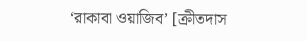‘রাকাবা ওয়াজিব’ [ক্রীতদাস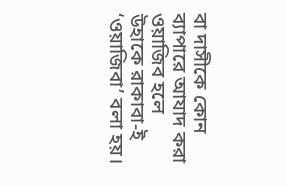বা দাসীকে কোন ব্যাপারে আযাদ করা ওয়াজিব হলে উহাকে রাকাবা-ই ‘ওয়াজিবা’ বলা হয়।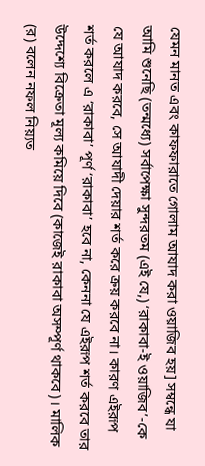যেমন মানত এবং কাফফারাতে গোলাম আযাদ করা ওয়াজিব হয়] সম্বন্ধে যা আমি শুনেছি (তন্মধ্যে) সর্বাপেক্ষা সুন্দরতম (এই যে,) ‘রাকাবা-ই ওয়াজিব’-কে যে আযাদ করবে, সে আযাদী দেয়ার শর্ত করে ক্রয় করবে না। কারণ এইরূপ শর্ত করলে এ ‘রাকাবা’ পূর্ণ ‘রাকাবা’ হবে না, কেননা যে এইরূপ শর্ত করবে তার উদ্দেশ্যে বিক্রেতা মূল্য কমিয়ে দিবে (কাজেই রাকাবা অসম্পূর্ণ থাকবে)। মালিক (র) বলেন নফল নিয়্যত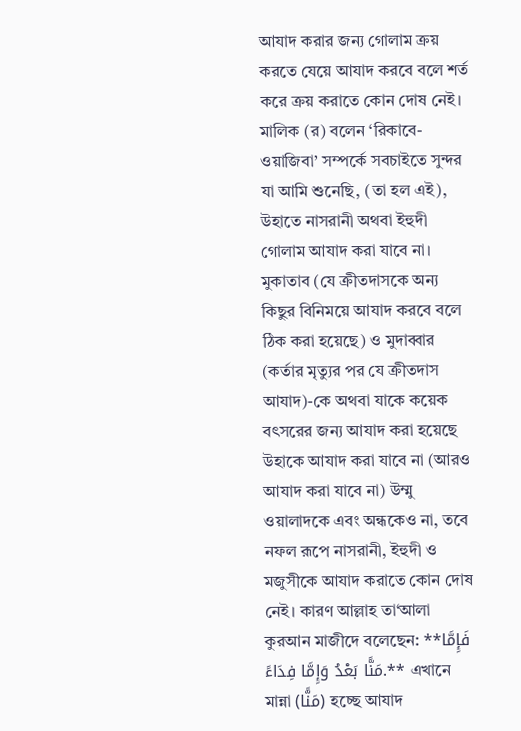আযাদ করার জন্য গোলাম ক্রয় করতে যেয়ে আযাদ করবে বলে শর্ত করে ক্রয় করাতে কোন দোষ নেই। মালিক (র) বলেন ‘রিকাবে-ওয়াজিবা’ সম্পর্কে সবচাইতে সুন্দর যা আমি শুনেছি, (তা হল এই), উহাতে নাসরানী অথবা ইহুদী গোলাম আযাদ করা যাবে না। মুকাতাব (যে ক্রীতদাসকে অন্য কিছুর বিনিময়ে আযাদ করবে বলে ঠিক করা হয়েছে) ও মুদাব্বার (কর্তার মৃত্যুর পর যে ক্রীতদাস আযাদ)-কে অথবা যাকে কয়েক বৎসরের জন্য আযাদ করা হয়েছে উহাকে আযাদ করা যাবে না (আরও আযাদ করা যাবে না) উম্মু ওয়ালাদকে এবং অন্ধকেও না, তবে নফল রূপে নাসরানী, ইহুদী ও মজুসীকে আযাদ করাতে কোন দোষ নেই। কারণ আল্লাহ তা‘আলা কুরআন মাজীদে বলেছেন: **فَإِمَّا مَنًّا بَعْدُ وَإِمَّا فِدَاءً.** এখানে মান্না (مَنًّا) হচ্ছে আযাদ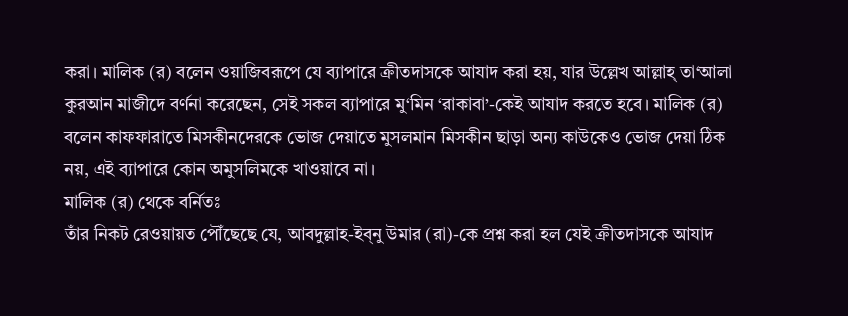করা। মালিক (র) বলেন ওয়াজিবরূপে যে ব্যাপারে ক্রীতদাসকে আযাদ করা হয়, যার উল্লেখ আল্লাহ্ তা‘আলা কুরআন মাজীদে বর্ণনা করেছেন, সেই সকল ব্যাপারে মু‘মিন ‘রাকাবা’-কেই আযাদ করতে হবে। মালিক (র) বলেন কাফফারাতে মিসকীনদেরকে ভোজ দেয়াতে মুসলমান মিসকীন ছাড়া অন্য কাউকেও ভোজ দেয়া ঠিক নয়, এই ব্যাপারে কোন অমুসলিমকে খাওয়াবে না।
মালিক (র) থেকে বর্নিতঃ
তাঁর নিকট রেওয়ায়ত পৌঁছেছে যে, আবদুল্লাহ-ইব্নু উমার (রা)-কে প্রশ্ন করা হল যেই ক্রীতদাসকে আযাদ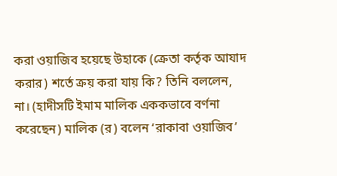করা ওয়াজিব হয়েছে উহাকে (ক্রেতা কর্তৃক আযাদ করার) শর্তে ক্রয় করা যায় কি? তিনি বললেন, না। (হাদীসটি ইমাম মালিক এককভাবে বর্ণনা করেছেন) মালিক (র) বলেন ‘রাকাবা ওয়াজিব’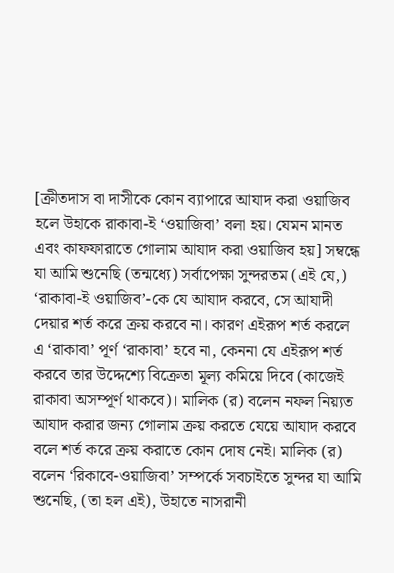[ক্রীতদাস বা দাসীকে কোন ব্যাপারে আযাদ করা ওয়াজিব হলে উহাকে রাকাবা-ই ‘ওয়াজিবা’ বলা হয়। যেমন মানত এবং কাফফারাতে গোলাম আযাদ করা ওয়াজিব হয়] সম্বন্ধে যা আমি শুনেছি (তন্মধ্যে) সর্বাপেক্ষা সুন্দরতম (এই যে,) ‘রাকাবা-ই ওয়াজিব’-কে যে আযাদ করবে, সে আযাদী দেয়ার শর্ত করে ক্রয় করবে না। কারণ এইরূপ শর্ত করলে এ ‘রাকাবা’ পূর্ণ ‘রাকাবা’ হবে না, কেননা যে এইরূপ শর্ত করবে তার উদ্দেশ্যে বিক্রেতা মূল্য কমিয়ে দিবে (কাজেই রাকাবা অসম্পূর্ণ থাকবে)। মালিক (র) বলেন নফল নিয়্যত আযাদ করার জন্য গোলাম ক্রয় করতে যেয়ে আযাদ করবে বলে শর্ত করে ক্রয় করাতে কোন দোষ নেই। মালিক (র) বলেন ‘রিকাবে-ওয়াজিবা’ সম্পর্কে সবচাইতে সুন্দর যা আমি শুনেছি, (তা হল এই), উহাতে নাসরানী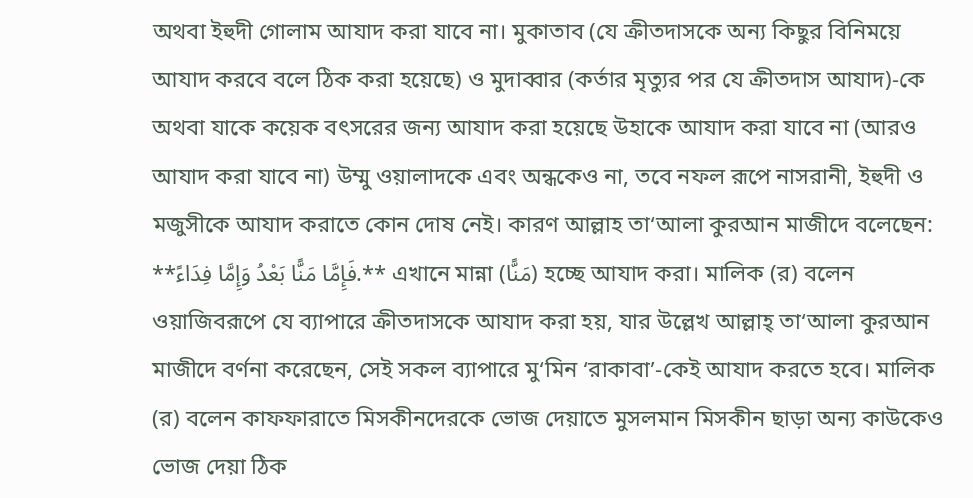অথবা ইহুদী গোলাম আযাদ করা যাবে না। মুকাতাব (যে ক্রীতদাসকে অন্য কিছুর বিনিময়ে আযাদ করবে বলে ঠিক করা হয়েছে) ও মুদাব্বার (কর্তার মৃত্যুর পর যে ক্রীতদাস আযাদ)-কে অথবা যাকে কয়েক বৎসরের জন্য আযাদ করা হয়েছে উহাকে আযাদ করা যাবে না (আরও আযাদ করা যাবে না) উম্মু ওয়ালাদকে এবং অন্ধকেও না, তবে নফল রূপে নাসরানী, ইহুদী ও মজুসীকে আযাদ করাতে কোন দোষ নেই। কারণ আল্লাহ তা‘আলা কুরআন মাজীদে বলেছেন: **فَإِمَّا مَنًّا بَعْدُ وَإِمَّا فِدَاءً.** এখানে মান্না (مَنًّا) হচ্ছে আযাদ করা। মালিক (র) বলেন ওয়াজিবরূপে যে ব্যাপারে ক্রীতদাসকে আযাদ করা হয়, যার উল্লেখ আল্লাহ্ তা‘আলা কুরআন মাজীদে বর্ণনা করেছেন, সেই সকল ব্যাপারে মু‘মিন ‘রাকাবা’-কেই আযাদ করতে হবে। মালিক (র) বলেন কাফফারাতে মিসকীনদেরকে ভোজ দেয়াতে মুসলমান মিসকীন ছাড়া অন্য কাউকেও ভোজ দেয়া ঠিক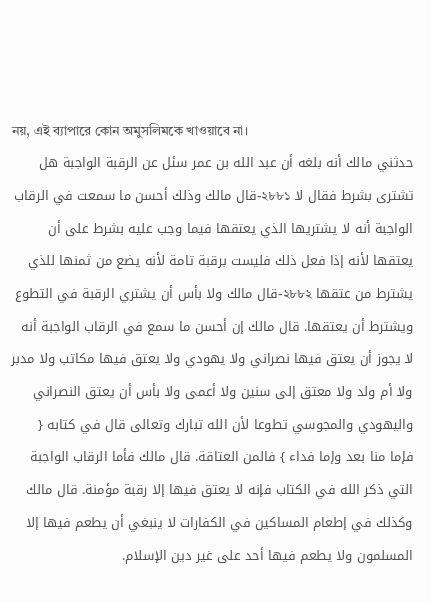নয়, এই ব্যাপারে কোন অমুসলিমকে খাওয়াবে না।
حدثني مالك أنه بلغه أن عبد الله بن عمر سئل عن الرقبة الواجبة هل تشترى بشرط فقال لا ২৮৮১-قال مالك وذلك أحسن ما سمعت في الرقاب الواجبة أنه لا يشتريها الذي يعتقها فيما وجب عليه بشرط على أن يعتقها لأنه إذا فعل ذلك فليست برقبة تامة لأنه يضع من ثمنها للذي يشترط من عتقها ২৮৮২-قال مالك ولا بأس أن يشتري الرقبة في التطوع ويشترط أن يعتقها. قال مالك إن أحسن ما سمع في الرقاب الواجبة أنه لا يجوز أن يعتق فيها نصراني ولا يهودي ولا يعتق فيها مكاتب ولا مدبر ولا أم ولد ولا معتق إلى سنين ولا أعمى ولا بأس أن يعتق النصراني واليهودي والمجوسي تطوعا لأن الله تبارك وتعالى قال في كتابه { فإما منا بعد وإما فداء } فالمن العتاقة. قال مالك فأما الرقاب الواجبة التي ذكر الله في الكتاب فإنه لا يعتق فيها إلا رقبة مؤمنة. قال مالك وكذلك في إطعام المساكين في الكفارات لا ينبغي أن يطعم فيها إلا المسلمون ولا يطعم فيها أحد على غير دين الإسلام.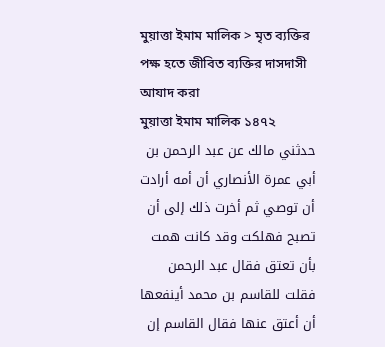মুয়াত্তা ইমাম মালিক > মৃত ব্যক্তির পক্ষ হতে জীবিত ব্যক্তির দাসদাসী আযাদ করা
মুয়াত্তা ইমাম মালিক ১৪৭২
حدثني مالك عن عبد الرحمن بن أبي عمرة الأنصاري أن أمه أرادت أن توصي ثم أخرت ذلك إلى أن تصبح فهلكت وقد كانت همت بأن تعتق فقال عبد الرحمن فقلت للقاسم بن محمد أينفعها أن أعتق عنها فقال القاسم إن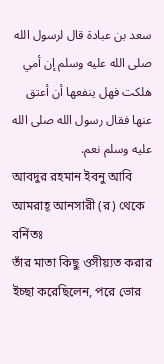سعد بن عبادة قال لرسول الله صلى الله عليه وسلم إن أمي هلكت فهل ينفعها أن أعتق عنها فقال رسول الله صلى الله عليه وسلم نعم.
আবদুর রহমান ইবনু আবি আমরাহ্ আনসারী (র) থেকে বর্নিতঃ
তাঁর মাতা কিছু ওসীয়্যত করার ইচ্ছা করেছিলেন, পরে ভোর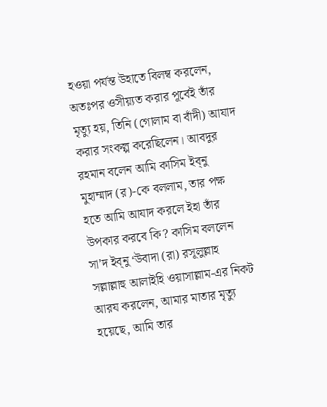হওয়া পর্যন্ত উহাতে বিলম্ব করলেন, অতঃপর ওসীয়্যত করার পূর্বেই তাঁর মৃত্যু হয়, তিনি (গোলাম বা বাঁদী) আযাদ করার সংকল্প করেছিলেন। আবদুর রহমান বলেন আমি কাসিম ইব্নু মুহাম্মাদ (র)-কে বললাম, তার পক্ষ হতে আমি আযাদ করলে ইহা তাঁর উপকার করবে কি? কাসিম বললেন সা’দ ইব্নু ‘উবাদা (রা) রসূলুল্লাহ সল্লাল্লাহু আলাইহি ওয়াসাল্লাম-এর নিকট আরয করলেন, আমার মাতার মৃত্যু হয়েছে, আমি তার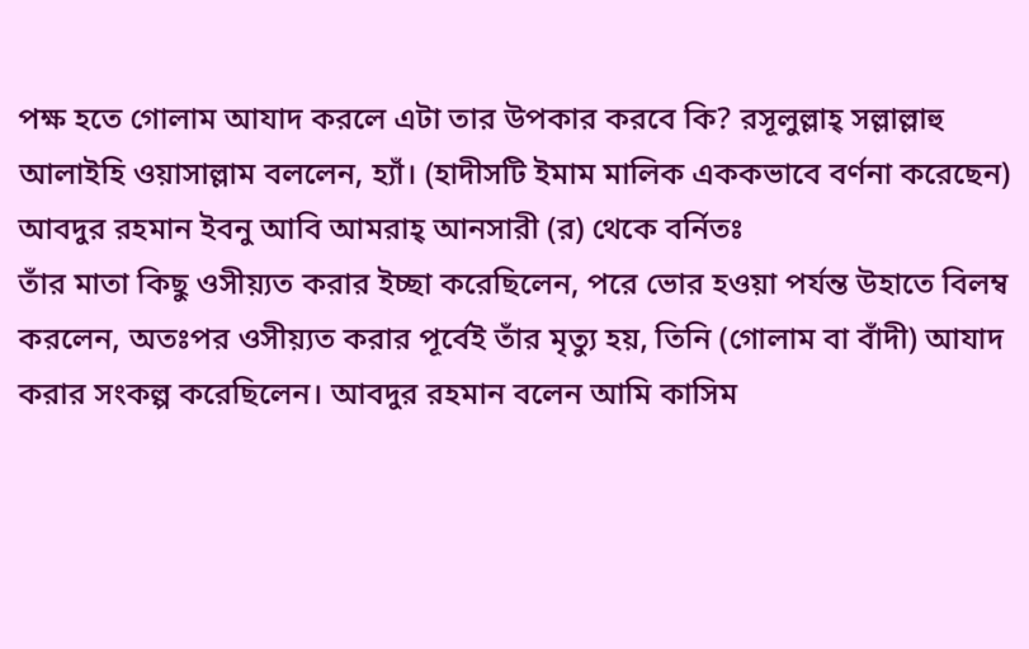পক্ষ হতে গোলাম আযাদ করলে এটা তার উপকার করবে কি? রসূলুল্লাহ্ সল্লাল্লাহু আলাইহি ওয়াসাল্লাম বললেন, হ্যাঁ। (হাদীসটি ইমাম মালিক এককভাবে বর্ণনা করেছেন)
আবদুর রহমান ইবনু আবি আমরাহ্ আনসারী (র) থেকে বর্নিতঃ
তাঁর মাতা কিছু ওসীয়্যত করার ইচ্ছা করেছিলেন, পরে ভোর হওয়া পর্যন্ত উহাতে বিলম্ব করলেন, অতঃপর ওসীয়্যত করার পূর্বেই তাঁর মৃত্যু হয়, তিনি (গোলাম বা বাঁদী) আযাদ করার সংকল্প করেছিলেন। আবদুর রহমান বলেন আমি কাসিম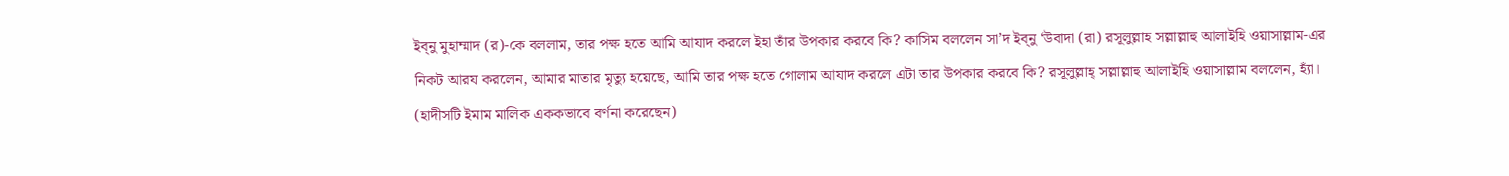ইব্নু মুহাম্মাদ (র)-কে বললাম, তার পক্ষ হতে আমি আযাদ করলে ইহা তাঁর উপকার করবে কি? কাসিম বললেন সা’দ ইব্নু ‘উবাদা (রা) রসূলুল্লাহ সল্লাল্লাহু আলাইহি ওয়াসাল্লাম-এর নিকট আরয করলেন, আমার মাতার মৃত্যু হয়েছে, আমি তার পক্ষ হতে গোলাম আযাদ করলে এটা তার উপকার করবে কি? রসূলুল্লাহ্ সল্লাল্লাহু আলাইহি ওয়াসাল্লাম বললেন, হ্যাঁ। (হাদীসটি ইমাম মালিক এককভাবে বর্ণনা করেছেন)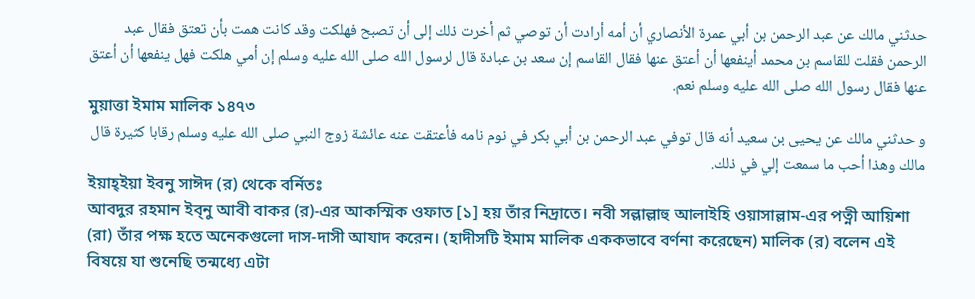حدثني مالك عن عبد الرحمن بن أبي عمرة الأنصاري أن أمه أرادت أن توصي ثم أخرت ذلك إلى أن تصبح فهلكت وقد كانت همت بأن تعتق فقال عبد الرحمن فقلت للقاسم بن محمد أينفعها أن أعتق عنها فقال القاسم إن سعد بن عبادة قال لرسول الله صلى الله عليه وسلم إن أمي هلكت فهل ينفعها أن أعتق عنها فقال رسول الله صلى الله عليه وسلم نعم.
মুয়াত্তা ইমাম মালিক ১৪৭৩
و حدثني مالك عن يحيى بن سعيد أنه قال توفي عبد الرحمن بن أبي بكر في نوم نامه فأعتقت عنه عائشة زوج النبي صلى الله عليه وسلم رقابا كثيرة قال مالك وهذا أحب ما سمعت إلي في ذلك.
ইয়াহ্ইয়া ইবনু সাঈদ (র) থেকে বর্নিতঃ
আবদুর রহমান ইব্নু আবী বাকর (র)-এর আকস্মিক ওফাত [১] হয় তাঁর নিদ্রাতে। নবী সল্লাল্লাহু আলাইহি ওয়াসাল্লাম-এর পত্নী আয়িশা (রা) তাঁর পক্ষ হতে অনেকগুলো দাস-দাসী আযাদ করেন। (হাদীসটি ইমাম মালিক এককভাবে বর্ণনা করেছেন) মালিক (র) বলেন এই বিষয়ে যা শুনেছি তন্মধ্যে এটা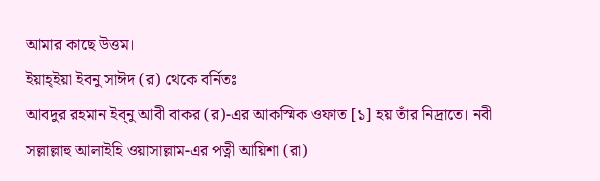আমার কাছে উত্তম।
ইয়াহ্ইয়া ইবনু সাঈদ (র) থেকে বর্নিতঃ
আবদুর রহমান ইব্নু আবী বাকর (র)-এর আকস্মিক ওফাত [১] হয় তাঁর নিদ্রাতে। নবী সল্লাল্লাহু আলাইহি ওয়াসাল্লাম-এর পত্নী আয়িশা (রা)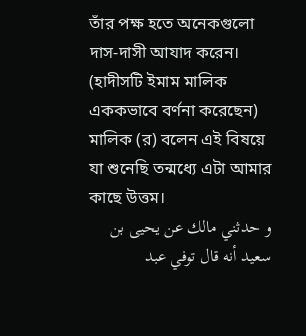তাঁর পক্ষ হতে অনেকগুলো দাস-দাসী আযাদ করেন। (হাদীসটি ইমাম মালিক এককভাবে বর্ণনা করেছেন) মালিক (র) বলেন এই বিষয়ে যা শুনেছি তন্মধ্যে এটা আমার কাছে উত্তম।
و حدثني مالك عن يحيى بن سعيد أنه قال توفي عبد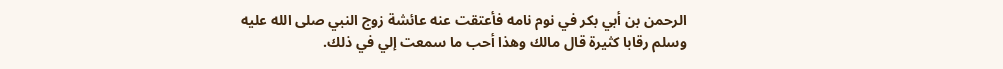الرحمن بن أبي بكر في نوم نامه فأعتقت عنه عائشة زوج النبي صلى الله عليه وسلم رقابا كثيرة قال مالك وهذا أحب ما سمعت إلي في ذلك.